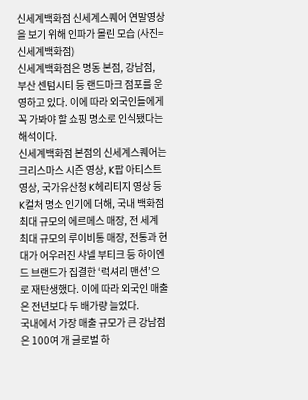신세계백화점 신세계스퀘어 연말영상을 보기 위해 인파가 몰린 모습 (사진=신세계백화점)
신세계백화점은 명동 본점, 강남점, 부산 센텀시티 등 랜드마크 점포를 운영하고 있다. 이에 따라 외국인들에게 꼭 가봐야 할 쇼핑 명소로 인식됐다는 해석이다.
신세계백화점 본점의 신세계스퀘어는 크리스마스 시즌 영상, K팝 아티스트 영상, 국가유산청 K헤리티지 영상 등 K컬처 명소 인기에 더해, 국내 백화점 최대 규모의 에르메스 매장, 전 세계 최대 규모의 루이비통 매장, 전통과 현대가 어우러진 샤넬 부티크 등 하이엔드 브랜드가 집결한 ‘럭셔리 맨션’으로 재탄생했다. 이에 따라 외국인 매출은 전년보다 두 배가량 늘었다.
국내에서 가장 매출 규모가 큰 강남점은 100여 개 글로벌 하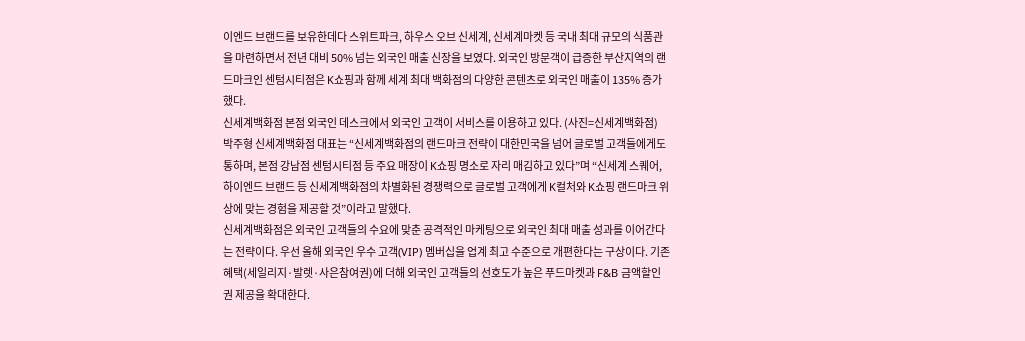이엔드 브랜드를 보유한데다 스위트파크, 하우스 오브 신세계, 신세계마켓 등 국내 최대 규모의 식품관을 마련하면서 전년 대비 50% 넘는 외국인 매출 신장을 보였다. 외국인 방문객이 급증한 부산지역의 랜드마크인 센텀시티점은 K쇼핑과 함께 세계 최대 백화점의 다양한 콘텐츠로 외국인 매출이 135% 증가했다.
신세계백화점 본점 외국인 데스크에서 외국인 고객이 서비스를 이용하고 있다. (사진=신세계백화점)
박주형 신세계백화점 대표는 “신세계백화점의 랜드마크 전략이 대한민국을 넘어 글로벌 고객들에게도 통하며, 본점 강남점 센텀시티점 등 주요 매장이 K쇼핑 명소로 자리 매김하고 있다”며 “신세계 스퀘어, 하이엔드 브랜드 등 신세계백화점의 차별화된 경쟁력으로 글로벌 고객에게 K컬처와 K쇼핑 랜드마크 위상에 맞는 경험을 제공할 것”이라고 말했다.
신세계백화점은 외국인 고객들의 수요에 맞춘 공격적인 마케팅으로 외국인 최대 매출 성과를 이어간다는 전략이다. 우선 올해 외국인 우수 고객(VIP) 멤버십을 업계 최고 수준으로 개편한다는 구상이다. 기존 혜택(세일리지·발렛·사은참여권)에 더해 외국인 고객들의 선호도가 높은 푸드마켓과 F&B 금액할인권 제공을 확대한다.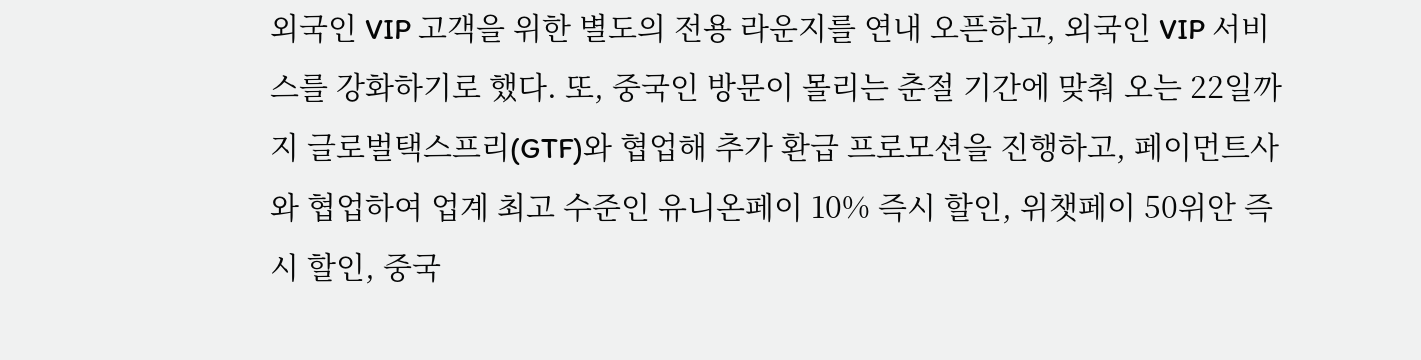외국인 VIP 고객을 위한 별도의 전용 라운지를 연내 오픈하고, 외국인 VIP 서비스를 강화하기로 했다. 또, 중국인 방문이 몰리는 춘절 기간에 맞춰 오는 22일까지 글로벌택스프리(GTF)와 협업해 추가 환급 프로모션을 진행하고, 페이먼트사와 협업하여 업계 최고 수준인 유니온페이 10% 즉시 할인, 위챗페이 50위안 즉시 할인, 중국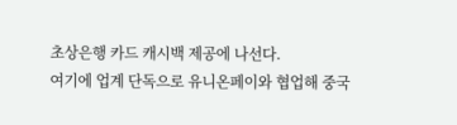초상은행 카드 캐시백 제공에 나선다.
여기에 업계 단독으로 유니온페이와 협업해 중국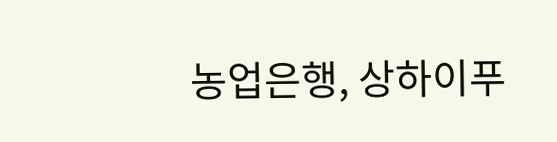농업은행, 상하이푸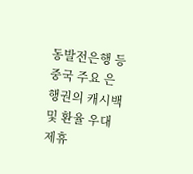동발전은행 등 중국 주요 은행권의 캐시백 및 환율 우대 제휴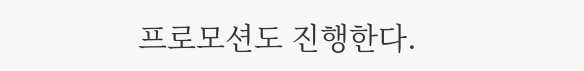프로모션도 진행한다.